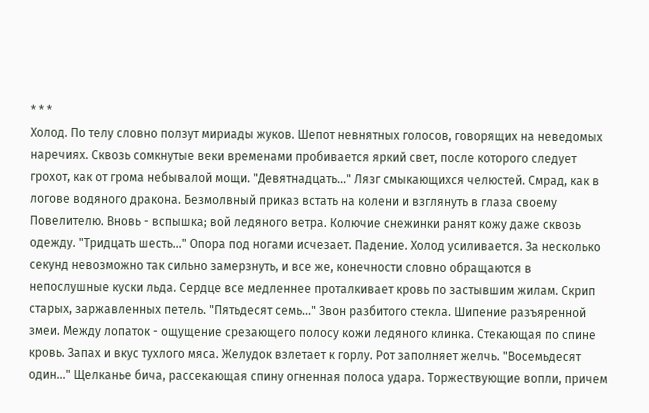* * *
Холод. По телу словно ползут мириады жуков. Шепот невнятных голосов, говорящих на неведомых наречиях. Сквозь сомкнутые веки временами пробивается яркий свет, после которого следует грохот, как от грома небывалой мощи. "Девятнадцать..." Лязг смыкающихся челюстей. Смрад, как в логове водяного дракона. Безмолвный приказ встать на колени и взглянуть в глаза своему Повелителю. Вновь - вспышка; вой ледяного ветра. Колючие снежинки ранят кожу даже сквозь одежду. "Тридцать шесть..." Опора под ногами исчезает. Падение. Холод усиливается. За несколько секунд невозможно так сильно замерзнуть, и все же, конечности словно обращаются в непослушные куски льда. Сердце все медленнее проталкивает кровь по застывшим жилам. Скрип старых, заржавленных петель. "Пятьдесят семь..." Звон разбитого стекла. Шипение разъяренной змеи. Между лопаток - ощущение срезающего полосу кожи ледяного клинка. Стекающая по спине кровь. Запах и вкус тухлого мяса. Желудок взлетает к горлу. Рот заполняет желчь. "Восемьдесят один..." Щелканье бича, рассекающая спину огненная полоса удара. Торжествующие вопли, причем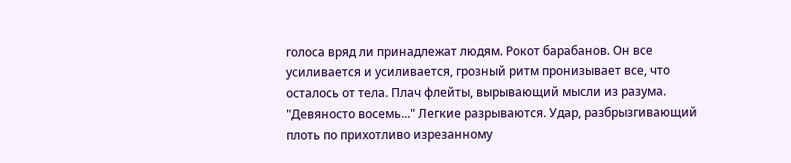голоса вряд ли принадлежат людям. Рокот барабанов. Он все усиливается и усиливается, грозный ритм пронизывает все, что осталось от тела. Плач флейты, вырывающий мысли из разума. "Девяносто восемь..." Легкие разрываются. Удар, разбрызгивающий плоть по прихотливо изрезанному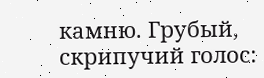камню. Грубый, скрипучий голос: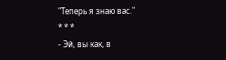"Теперь я знаю вас."
* * *
- Эй, вы как, в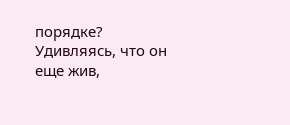порядке? Удивляясь, что он еще жив,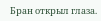Бран открыл глаза.